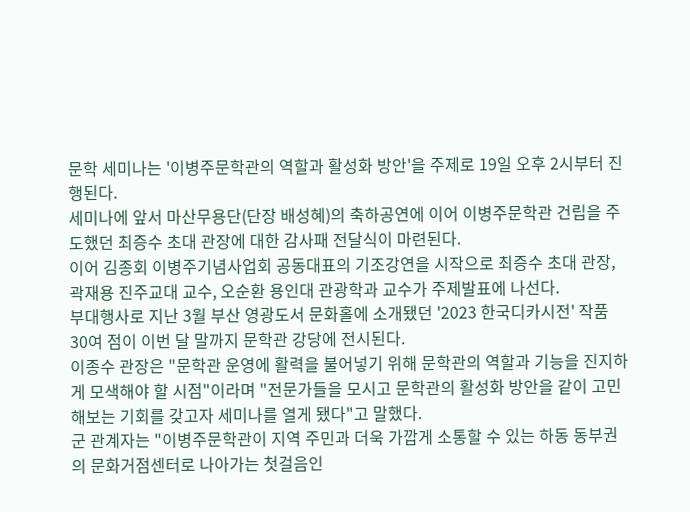문학 세미나는 '이병주문학관의 역할과 활성화 방안'을 주제로 19일 오후 2시부터 진행된다.
세미나에 앞서 마산무용단(단장 배성혜)의 축하공연에 이어 이병주문학관 건립을 주도했던 최증수 초대 관장에 대한 감사패 전달식이 마련된다.
이어 김종회 이병주기념사업회 공동대표의 기조강연을 시작으로 최증수 초대 관장, 곽재용 진주교대 교수, 오순환 용인대 관광학과 교수가 주제발표에 나선다.
부대행사로 지난 3월 부산 영광도서 문화홀에 소개됐던 '2023 한국디카시전' 작품 30여 점이 이번 달 말까지 문학관 강당에 전시된다.
이종수 관장은 "문학관 운영에 활력을 불어넣기 위해 문학관의 역할과 기능을 진지하게 모색해야 할 시점"이라며 "전문가들을 모시고 문학관의 활성화 방안을 같이 고민해보는 기회를 갖고자 세미나를 열게 됐다"고 말했다.
군 관계자는 "이병주문학관이 지역 주민과 더욱 가깝게 소통할 수 있는 하동 동부권의 문화거점센터로 나아가는 첫걸음인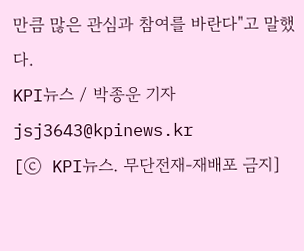만큼 많은 관심과 참여를 바란다"고 말했다.
KPI뉴스 / 박종운 기자 jsj3643@kpinews.kr
[ⓒ KPI뉴스. 무단전재-재배포 금지]